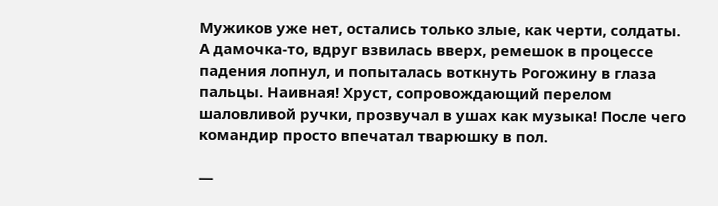Мужиков уже нет, остались только злые, как черти, солдаты. А дамочка-то, вдруг взвилась вверх, ремешок в процессе падения лопнул, и попыталась воткнуть Рогожину в глаза пальцы. Наивная! Хруст, сопровождающий перелом шаловливой ручки, прозвучал в ушах как музыка! После чего командир просто впечатал тварюшку в пол.

—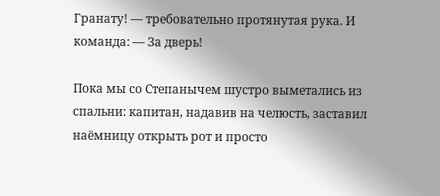Гранату! — требовательно протянутая рука. И команда: — За дверь!

Пока мы со Степанычем шустро выметались из спальни: капитан, надавив на челюсть, заставил наёмницу открыть рот и просто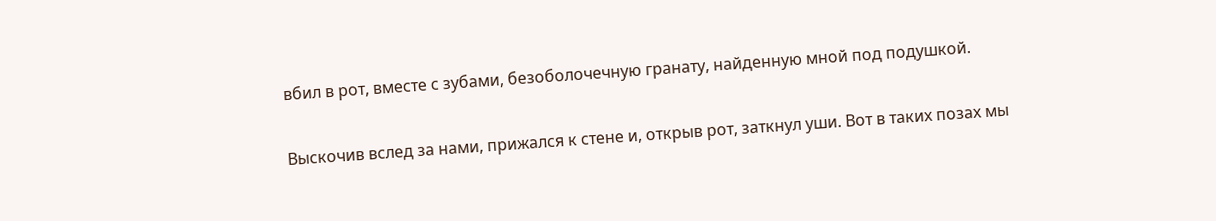вбил в рот, вместе с зубами, безоболочечную гранату, найденную мной под подушкой.

Выскочив вслед за нами, прижался к стене и, открыв рот, заткнул уши. Вот в таких позах мы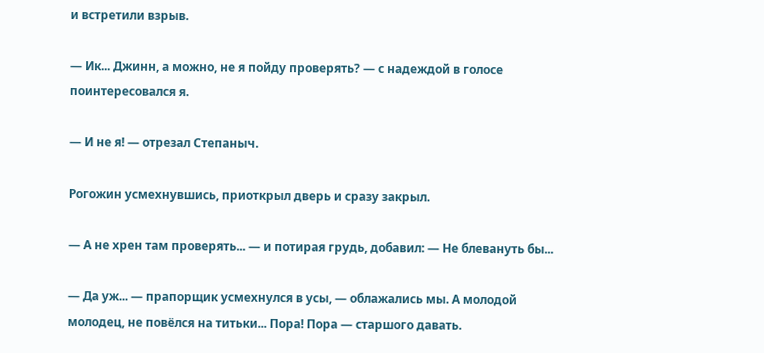и встретили взрыв.

— Ик... Джинн, а можно, не я пойду проверять? — с надеждой в голосе поинтересовался я.

— И не я! — отрезал Степаныч.

Рогожин усмехнувшись, приоткрыл дверь и сразу закрыл.

— А не хрен там проверять... — и потирая грудь, добавил: — Не блевануть бы...

— Да уж... — прапорщик усмехнулся в усы, — облажались мы. А молодой молодец, не повёлся на титьки... Пора! Пора — старшого давать.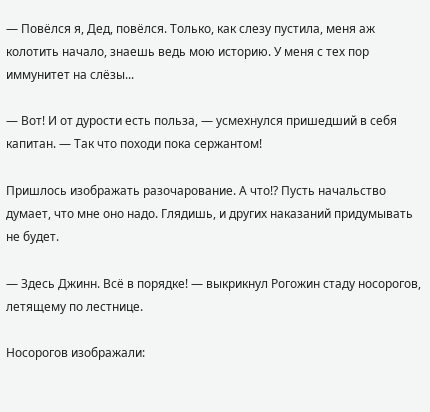— Повёлся я, Дед, повёлся. Только, как слезу пустила, меня аж колотить начало, знаешь ведь мою историю. У меня с тех пор иммунитет на слёзы...

— Вот! И от дурости есть польза, — усмехнулся пришедший в себя капитан. — Так что походи пока сержантом!

Пришлось изображать разочарование. А что!? Пусть начальство думает, что мне оно надо. Глядишь, и других наказаний придумывать не будет.

— Здесь Джинн. Всё в порядке! — выкрикнул Рогожин стаду носорогов, летящему по лестнице.

Носорогов изображали: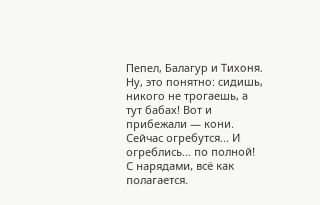Пепел, Балагур и Тихоня. Ну, это понятно: сидишь, никого не трогаешь, а тут бабах! Вот и прибежали — кони. Сейчас огребутся... И огреблись… по полной! С нарядами, всё как полагается.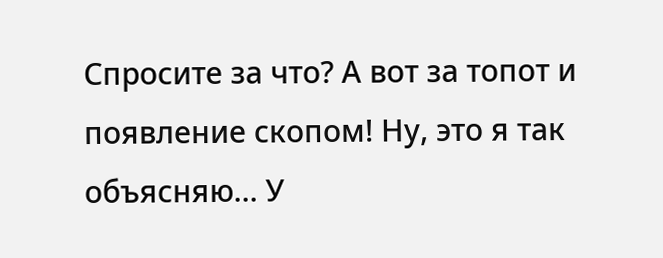Спросите за что? А вот за топот и появление скопом! Ну, это я так объясняю... У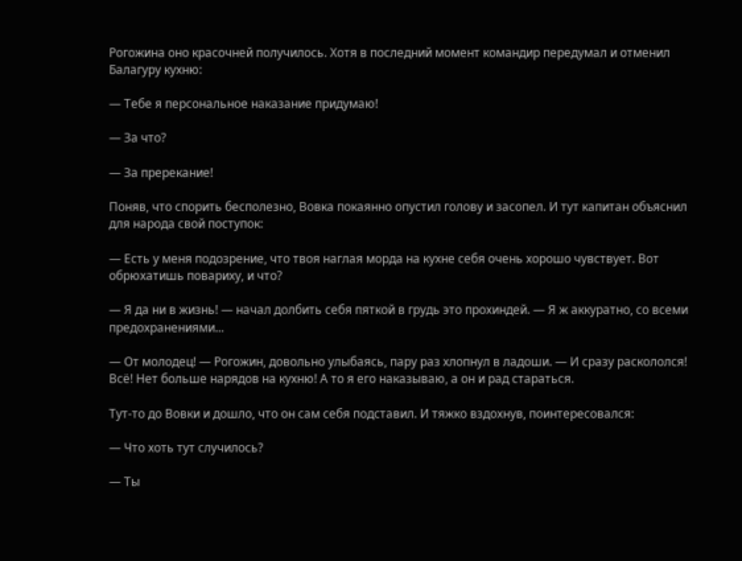Рогожина оно красочней получилось. Хотя в последний момент командир передумал и отменил Балагуру кухню:

— Тебе я персональное наказание придумаю!

— За что?

— За пререкание!

Поняв, что спорить бесполезно, Вовка покаянно опустил голову и засопел. И тут капитан объяснил для народа свой поступок:

— Есть у меня подозрение, что твоя наглая морда на кухне себя очень хорошо чувствует. Вот обрюхатишь повариху, и что?

— Я да ни в жизнь! — начал долбить себя пяткой в грудь это прохиндей. — Я ж аккуратно, со всеми предохранениями...

— От молодец! — Рогожин, довольно улыбаясь, пару раз хлопнул в ладоши. — И сразу раскололся! Всё! Нет больше нарядов на кухню! А то я его наказываю, а он и рад стараться.

Тут-то до Вовки и дошло, что он сам себя подставил. И тяжко вздохнув, поинтересовался:

— Что хоть тут случилось?

— Ты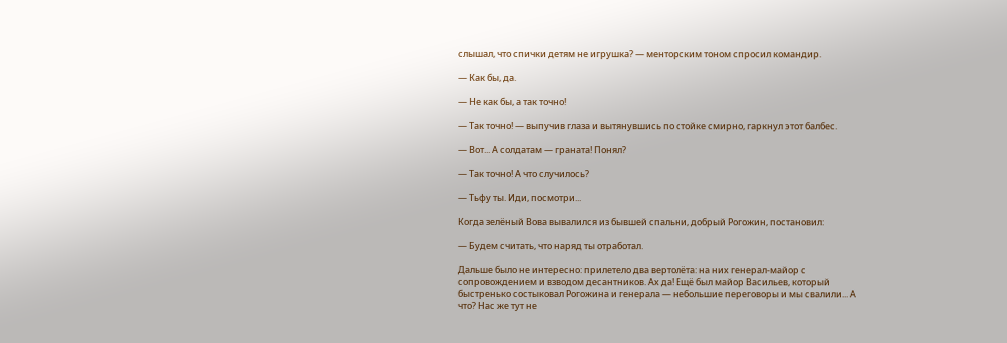слышал, что спички детям не игрушка? — менторским тоном спросил командир.

— Как бы, да.

— Не как бы, а так точно!

— Так точно! — выпучив глаза и вытянувшись по стойке смирно, гаркнул этот балбес.

— Вот... А солдатам — граната! Понял?

— Так точно! А что случилось?

— Тьфу ты. Иди, посмотри...

Когда зелёный Вова вывалился из бывшей спальни, добрый Рогожин, постановил:

— Будем считать, что наряд ты отработал.

Дальше было не интересно: прилетело два вертолёта: на них генерал-майор с сопровождением и взводом десантников. Ах да! Ещё был майор Васильев, который быстренько состыковал Рогожина и генерала — небольшие переговоры и мы свалили... А что? Нас же тут не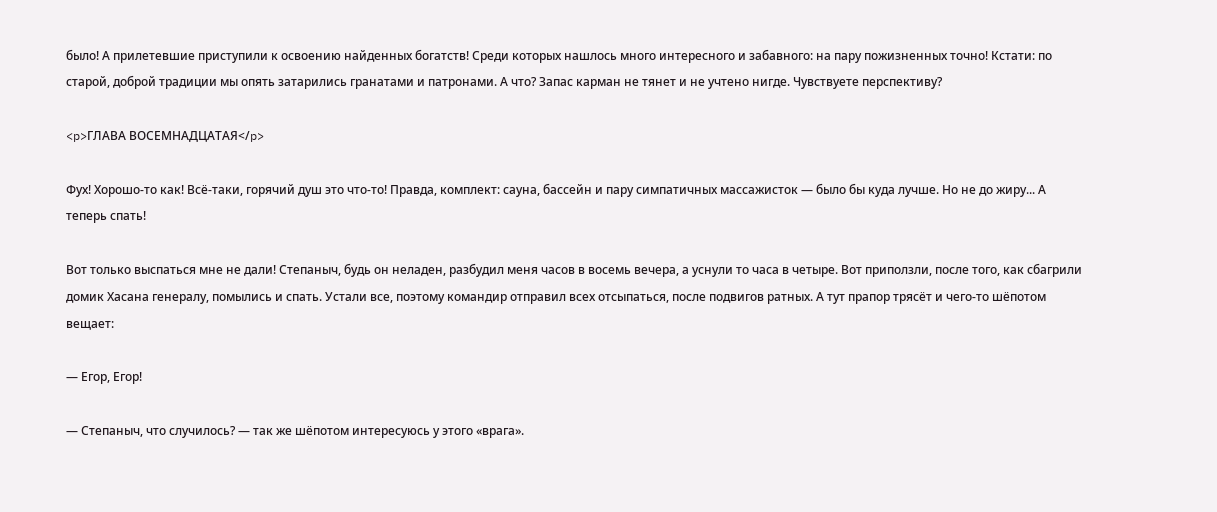было! А прилетевшие приступили к освоению найденных богатств! Среди которых нашлось много интересного и забавного: на пару пожизненных точно! Кстати: по старой, доброй традиции мы опять затарились гранатами и патронами. А что? Запас карман не тянет и не учтено нигде. Чувствуете перспективу?

<p>ГЛАВА ВОСЕМНАДЦАТАЯ</p>

Фух! Хорошо-то как! Всё-таки, горячий душ это что-то! Правда, комплект: сауна, бассейн и пару симпатичных массажисток — было бы куда лучше. Но не до жиру... А теперь спать!

Вот только выспаться мне не дали! Степаныч, будь он неладен, разбудил меня часов в восемь вечера, а уснули то часа в четыре. Вот приползли, после того, как сбагрили домик Хасана генералу, помылись и спать. Устали все, поэтому командир отправил всех отсыпаться, после подвигов ратных. А тут прапор трясёт и чего-то шёпотом вещает:

— Егор, Егор!

— Степаныч, что случилось? — так же шёпотом интересуюсь у этого «врага».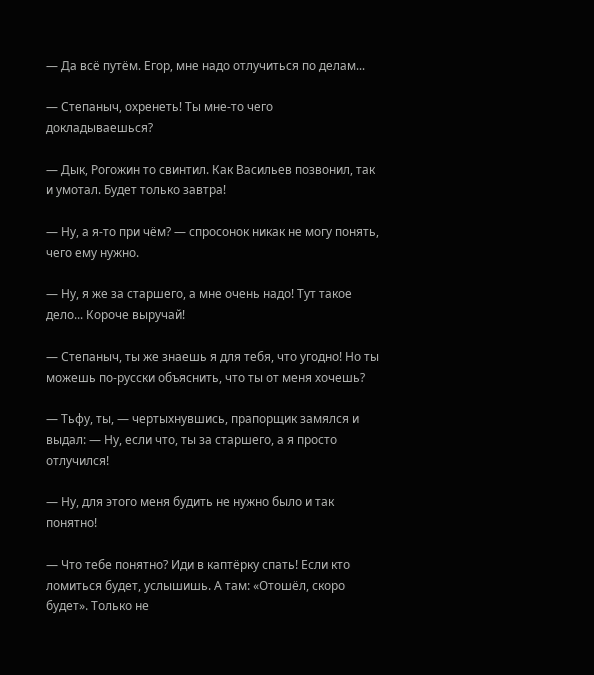— Да всё путём. Егор, мне надо отлучиться по делам...

— Степаныч, охренеть! Ты мне-то чего докладываешься?

— Дык, Рогожин то свинтил. Как Васильев позвонил, так и умотал. Будет только завтра!

— Ну, а я-то при чём? — спросонок никак не могу понять, чего ему нужно.

— Ну, я же за старшего, а мне очень надо! Тут такое дело... Короче выручай!

— Степаныч, ты же знаешь я для тебя, что угодно! Но ты можешь по-русски объяснить, что ты от меня хочешь?

— Тьфу, ты, — чертыхнувшись, прапорщик замялся и выдал: — Ну, если что, ты за старшего, а я просто отлучился!

— Ну, для этого меня будить не нужно было и так понятно!

— Что тебе понятно? Иди в каптёрку спать! Если кто ломиться будет, услышишь. А там: «Отошёл, скоро будет». Только не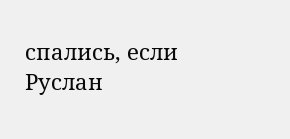спались, если Руслан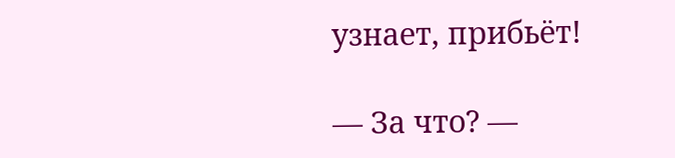узнает, прибьёт!

— За что? —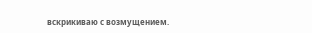вскрикиваю с возмущением.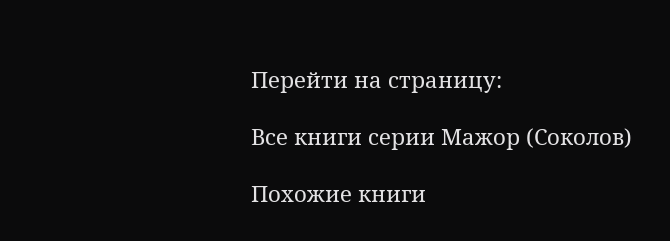Перейти на страницу:

Все книги серии Мажор (Соколов)

Похожие книги